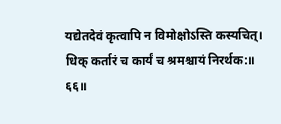यद्येतदेवं कृत्वापि न विमोक्षोऽस्ति कस्यचित्।
धिक् कर्तारं च कार्यं च श्रमश्चायं निरर्थक:॥ ६६॥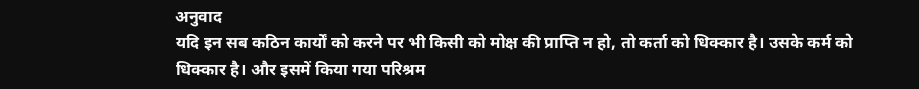अनुवाद
यदि इन सब कठिन कार्यों को करने पर भी किसी को मोक्ष की प्राप्ति न हो, तो कर्ता को धिक्कार है। उसके कर्म को धिक्कार है। और इसमें किया गया परिश्रम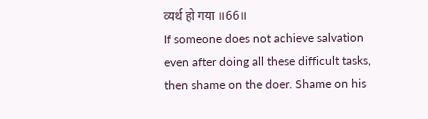व्यर्थ हो गया ॥66॥
If someone does not achieve salvation even after doing all these difficult tasks, then shame on the doer. Shame on his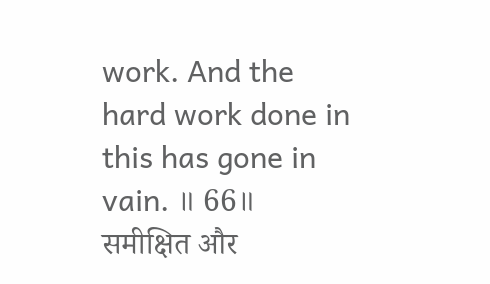work. And the hard work done in this has gone in vain. ॥ 66॥
समीक्षित और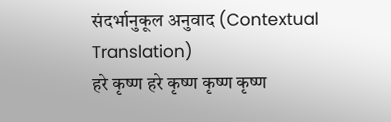संदर्भानुकूल अनुवाद (Contextual Translation)
हरे कृष्ण हरे कृष्ण कृष्ण कृष्ण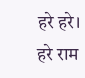हरे हरे। हरे राम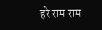हरे राम राम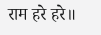राम हरे हरे॥